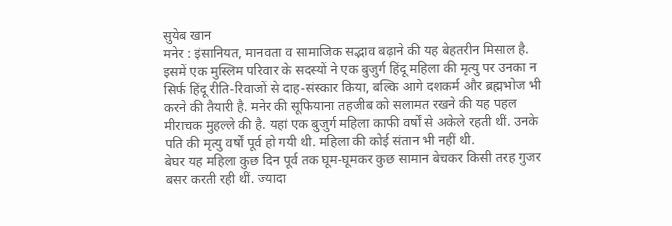सुयेब खान
मनेर : इंसानियत, मानवता व सामाजिक सद्भाव बढ़ाने की यह बेहतरीन मिसाल है. इसमें एक मुस्लिम परिवार के सदस्यों ने एक बुजुर्ग हिंदू महिला की मृत्यु पर उनका न सिर्फ हिंदू रीति-रिवाजों से दाह-संस्कार किया, बल्कि आगे दशकर्म और ब्रह्मभोज भी करने की तैयारी है. मनेर की सूफियाना तहजीब को सलामत रखने की यह पहल मीराचक मुहल्ले की है. यहां एक बुजुर्ग महिला काफी वर्षों से अकेले रहती थीं. उनके पति की मृत्यु वर्षों पूर्व हो गयी थी. महिला की कोई संतान भी नहीं थी.
बेघर यह महिला कुछ दिन पूर्व तक घूम-घूमकर कुछ सामान बेचकर किसी तरह गुजर बसर करती रही थीं. ज्यादा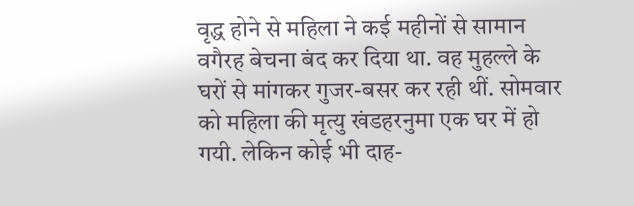वृद्ध होने से महिला ने कई महीनों से सामान वगैरह बेचना बंद कर दिया था. वह मुहल्ले के घरों से मांगकर गुजर-बसर कर रही थीं. सोमवार को महिला की मृत्यु खंडहरनुमा एक घर में हो गयी. लेकिन कोई भी दाह-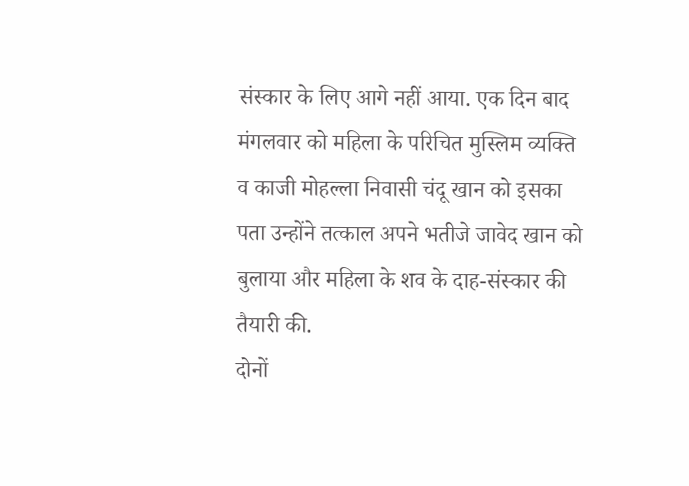संस्कार के लिए आगे नहीं आया. एक दिन बाद मंगलवार को महिला के परिचित मुस्लिम व्यक्ति व काजी मोहल्ला निवासी चंदू खान को इसका पता उन्होंने तत्काल अपने भतीजे जावेद खान को बुलाया और महिला के शव के दाह-संस्कार की तैयारी की.
दोनों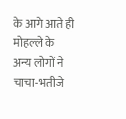के आगे आते ही मोहल्ले के अन्य लोगों ने चाचा-भतीजे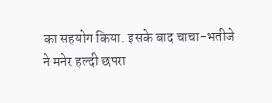का सहयोग किया. इसके बाद चाचा-भतीजे ने मनेर हल्दी छपरा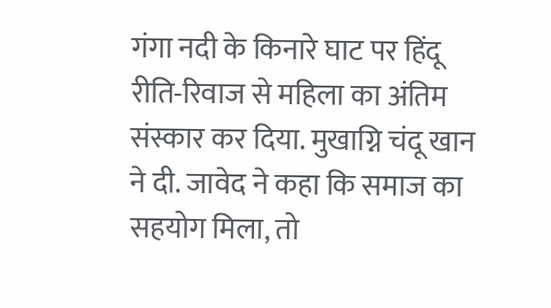गंगा नदी के किनारे घाट पर हिंदू रीति-रिवाज से महिला का अंतिम संस्कार कर दिया. मुखाग्नि चंदू खान ने दी. जावेद ने कहा कि समाज का सहयोग मिला, तो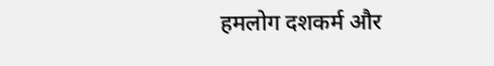हमलोग दशकर्म और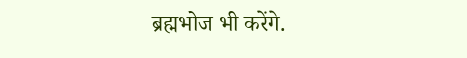ब्रह्मभोज भी करेंगे.